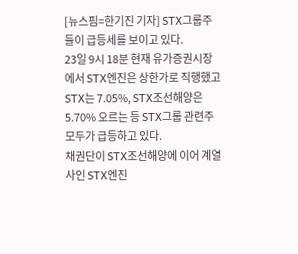[뉴스핌=한기진 기자] STX그룹주들이 급등세를 보이고 있다.
23일 9시 18분 현재 유가증권시장에서 STX엔진은 상한가로 직행했고 STX는 7.05%, STX조선해양은 5.70% 오르는 등 STX그룹 관련주 모두가 급등하고 있다.
채권단이 STX조선해양에 이어 계열사인 STX엔진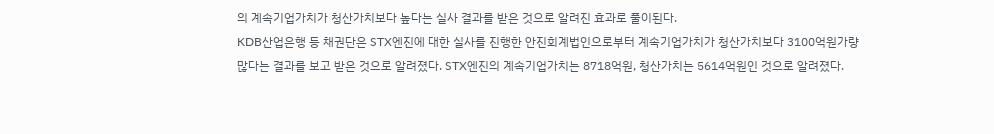의 계속기업가치가 청산가치보다 높다는 실사 결과를 받은 것으로 알려진 효과로 풀이된다.
KDB산업은행 등 채권단은 STX엔진에 대한 실사를 진행한 안진회계법인으로부터 계속기업가치가 청산가치보다 3100억원가량 많다는 결과를 보고 받은 것으로 알려졌다. STX엔진의 계속기업가치는 8718억원, 청산가치는 5614억원인 것으로 알려졌다.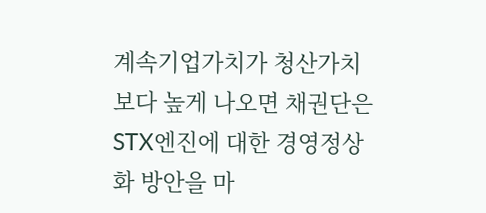계속기업가치가 청산가치보다 높게 나오면 채권단은 STX엔진에 대한 경영정상화 방안을 마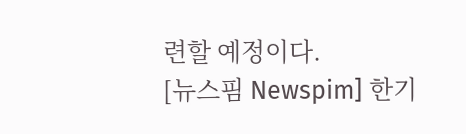련할 예정이다.
[뉴스핌 Newspim] 한기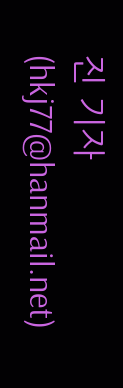진 기자 (hkj77@hanmail.net)